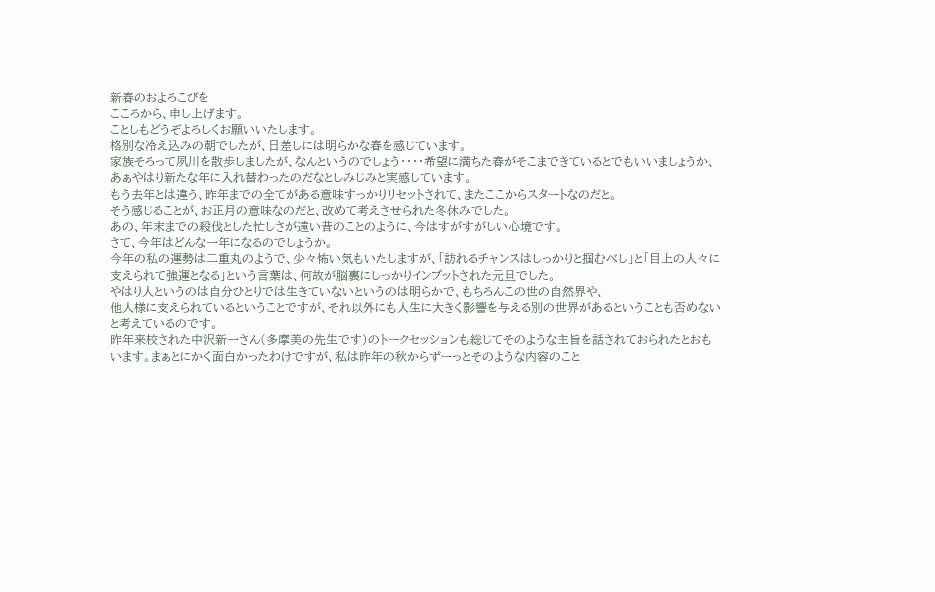新春のおよろこびを
こころから、申し上げます。
ことしもどうぞよろしくお願いいたします。
格別な冷え込みの朝でしたが、日差しには明らかな春を感じています。
家族そろって夙川を散歩しましたが、なんというのでしょう・・・・希望に満ちた春がそこまできているとでもいいましょうか、あぁやはり新たな年に入れ替わったのだなとしみじみと実感しています。
もう去年とは違う、昨年までの全てがある意味すっかりリセットされて、またここからスタートなのだと。
そう感じることが、お正月の意味なのだと、改めて考えさせられた冬休みでした。
あの、年末までの殺伐とした忙しさが遠い昔のことのように、今はすがすがしい心境です。
さて、今年はどんな一年になるのでしょうか。
今年の私の運勢は二重丸のようで、少々怖い気もいたしますが、「訪れるチャンスはしっかりと掴むべし」と「目上の人々に支えられて強運となる」という言葉は、何故が脳裏にしっかりインプットされた元旦でした。
やはり人というのは自分ひとりでは生きていないというのは明らかで、もちろんこの世の自然界や、
他人様に支えられているということですが、それ以外にも人生に大きく影響を与える別の世界があるということも否めないと考えているのです。
昨年来校された中沢新一さん(多摩美の先生です)のトークセッションも総じてそのような主旨を話されておられたとおもいます。まぁとにかく面白かったわけですが、私は昨年の秋からずーっとそのような内容のこと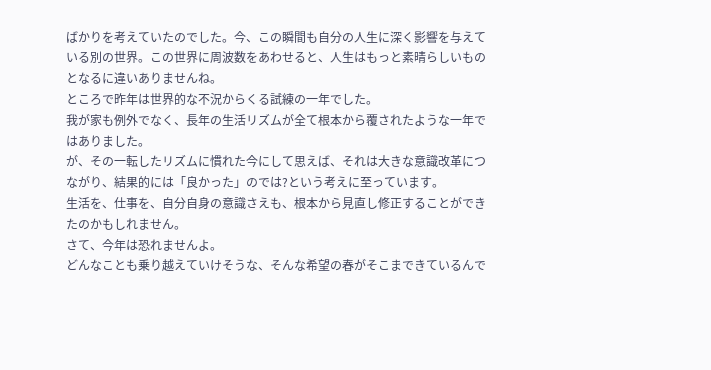ばかりを考えていたのでした。今、この瞬間も自分の人生に深く影響を与えている別の世界。この世界に周波数をあわせると、人生はもっと素晴らしいものとなるに違いありませんね。
ところで昨年は世界的な不況からくる試練の一年でした。
我が家も例外でなく、長年の生活リズムが全て根本から覆されたような一年ではありました。
が、その一転したリズムに慣れた今にして思えば、それは大きな意識改革につながり、結果的には「良かった」のでは?という考えに至っています。
生活を、仕事を、自分自身の意識さえも、根本から見直し修正することができたのかもしれません。
さて、今年は恐れませんよ。
どんなことも乗り越えていけそうな、そんな希望の春がそこまできているんで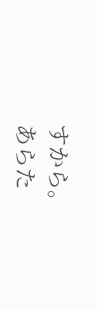すから。
あらた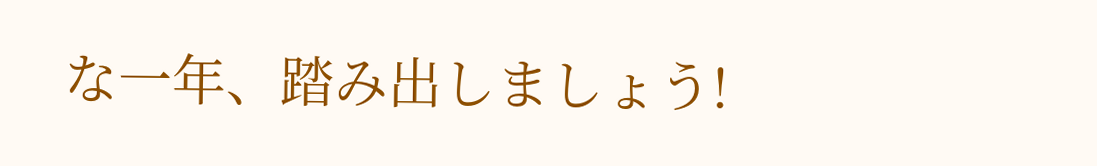な一年、踏み出しましょう!